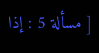[ مسألة 5 : إذا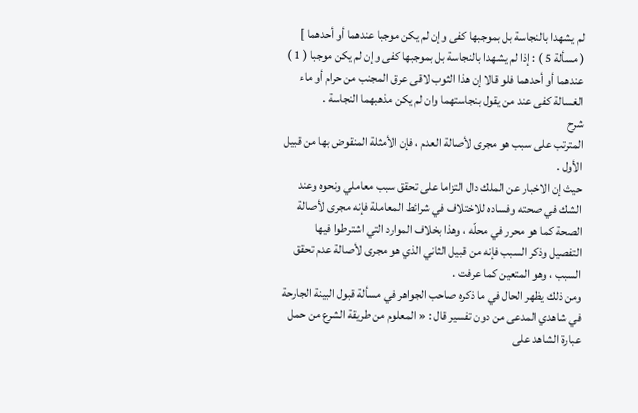لم يشهدا بالنجاسة بل بموجبها كفى وإن لم يكن موجبا عندهما أو أحدهما ]
( مسألة 5 ) : إذا لم يشهدا بالنجاسة بل بموجبها كفى وإن لم يكن موجبا ( 1 ) عندهما أو أحدهما فلو قالا إن هذا الثوب لاقى عرق المجنب من حرام أو ماء الغسالة كفى عند من يقول بنجاستهما وان لم يكن مذهبهما النجاسة .
شرح
المترتب على سبب هو مجرى لأصالة العدم ، فإن الأمثلة المنقوض بها من قبيل الأول .
حيث إن الاخبار عن الملك دال التزاما على تحقق سبب معاملي ونحوه وعند الشك في صحته وفساده للاختلاف في شرائط المعاملة فإنه مجرى لأصالة الصحة كما هو محرر في محلّه ، وهذا بخلاف الموارد التي اشترطوا فيها التفصيل وذكر السبب فإنه من قبيل الثاني الذي هو مجرى لأصالة عدم تحقق السبب ، وهو المتعين كما عرفت .
ومن ذلك يظهر الحال في ما ذكره صاحب الجواهر في مسألة قبول البينة الجارحة في شاهدي المدعى من دون تفسير قال : « المعلوم من طريقة الشرع من حمل عبارة الشاهد على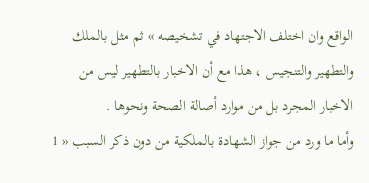الواقع وان اختلف الاجتهاد في تشخيصه » ثم مثل بالملك والتطهير والتنجيس ، هذا مع أن الاخبار بالتطهير ليس من الاخبار المجرد بل من موارد أصالة الصحة ونحوها .
وأما ما ورد من جواز الشهادة بالملكية من دون ذكر السبب « 1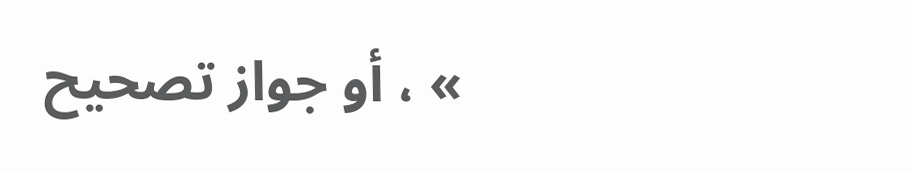» ، أو جواز تصحيح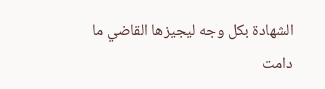الشهادة بكل وجه ليجيزها القاضي ما دامت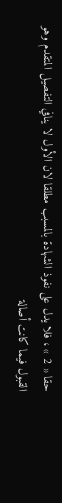حقا « 2 » ، فلا يدل على نفوذ الشهادة بالمسبب مطلقا لان الأول لا ينافي التفصيل المتقدم وهو القبول فيما كانت أصالة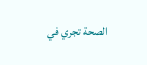الصحة تجري في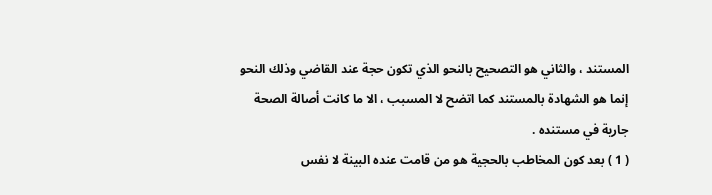المستند ، والثاني هو التصحيح بالنحو الذي تكون حجة عند القاضي وذلك النحو إنما هو الشهادة بالمستند كما اتضح لا المسبب ، الا ما كانت أصالة الصحة جارية في مستنده .
( 1 ) بعد كون المخاطب بالحجية هو من قامت عنده البينة لا نفس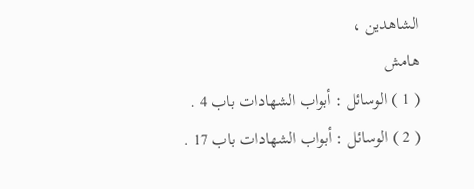الشاهدين ،
هامش
( 1 ) الوسائل : أبواب الشهادات باب 4 .
( 2 ) الوسائل : أبواب الشهادات باب 17 .